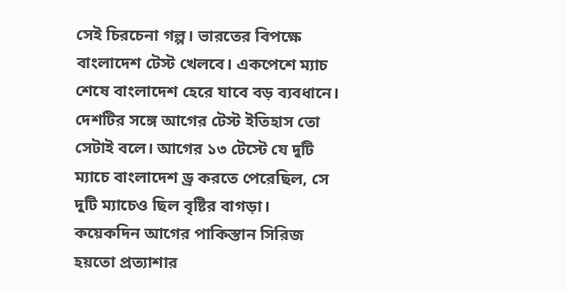সেই চিরচেনা গল্প। ভারতের বিপক্ষে বাংলাদেশ টেস্ট খেলবে। একপেশে ম্যাচ শেষে বাংলাদেশ হেরে যাবে বড় ব্যবধানে। দেশটির সঙ্গে আগের টেস্ট ইতিহাস তো সেটাই বলে। আগের ১৩ টেস্টে যে দুটি ম্যাচে বাংলাদেশ ড্র করতে পেরেছিল, সে দুটি ম্যাচেও ছিল বৃষ্টির বাগড়া। কয়েকদিন আগের পাকিস্তান সিরিজ হয়তো প্রত্যাশার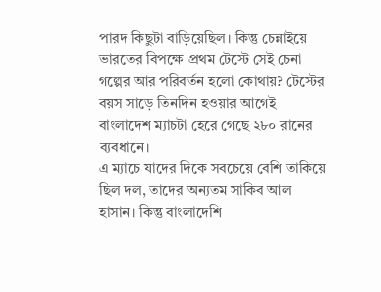পারদ কিছুটা বাড়িয়েছিল। কিন্তু চেন্নাইয়ে ভারতের বিপক্ষে প্রথম টেস্টে সেই চেনা গল্পের আর পরিবর্তন হলো কোথায়? টেস্টের বয়স সাড়ে তিনদিন হওয়ার আগেই বাংলাদেশ ম্যাচটা হেরে গেছে ২৮০ রানের ব্যবধানে।
এ ম্যাচে যাদের দিকে সবচেয়ে বেশি তাকিয়ে ছিল দল, তাদের অন্যতম সাকিব আল হাসান। কিন্তু বাংলাদেশি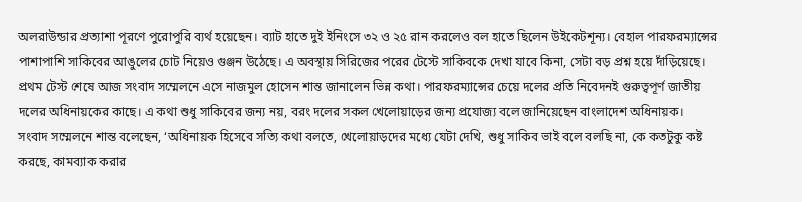অলরাউন্ডার প্রত্যাশা পূরণে পুরোপুরি ব্যর্থ হয়েছেন। ব্যাট হাতে দুই ইনিংসে ৩২ ও ২৫ রান করলেও বল হাতে ছিলেন উইকেটশূন্য। বেহাল পারফরম্যান্সের পাশাপাশি সাকিবের আঙুলের চোট নিয়েও গুঞ্জন উঠেছে। এ অবস্থায় সিরিজের পরের টেস্টে সাকিবকে দেখা যাবে কিনা, সেটা বড় প্রশ্ন হয়ে দাঁড়িয়েছে।
প্রথম টেস্ট শেষে আজ সংবাদ সম্মেলনে এসে নাজমুল হোসেন শান্ত জানালেন ভিন্ন কথা। পারফরম্যান্সের চেয়ে দলের প্রতি নিবেদনই গুরুত্বপূর্ণ জাতীয় দলের অধিনায়কের কাছে। এ কথা শুধু সাকিবের জন্য নয়, বরং দলের সকল খেলোয়াড়ের জন্য প্রযোজ্য বলে জানিয়েছেন বাংলাদেশ অধিনায়ক।
সংবাদ সম্মেলনে শান্ত বলেছেন, ‘অধিনায়ক হিসেবে সত্যি কথা বলতে, খেলোয়াড়দের মধ্যে যেটা দেখি, শুধু সাকিব ভাই বলে বলছি না, কে কতটুকু কষ্ট করছে, কামব্যাক করার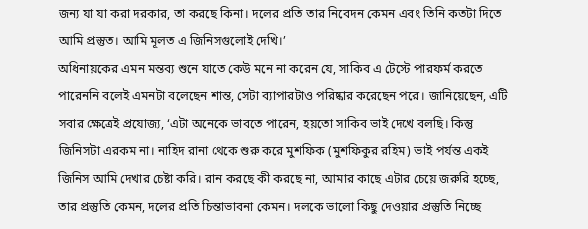জন্য যা যা করা দরকার, তা করছে কিনা। দলের প্রতি তার নিবেদন কেমন এবং তিনি কতটা দিতে আমি প্রস্তুত। আমি মূলত এ জিনিসগুলোই দেখি।’
অধিনায়কের এমন মন্তব্য শুনে যাতে কেউ মনে না করেন যে, সাকিব এ টেস্টে পারফর্ম করতে পারেননি বলেই এমনটা বলেছেন শান্ত, সেটা ব্যাপারটাও পরিষ্কার করেছেন পরে। জানিয়েছেন, এটি সবার ক্ষেত্রেই প্রযোজ্য, ‘এটা অনেকে ভাবতে পারেন, হয়তো সাকিব ভাই দেখে বলছি। কিন্তু জিনিসটা এরকম না। নাহিদ রানা থেকে শুরু করে মুশফিক (মুশফিকুর রহিম) ভাই পর্যন্ত একই জিনিস আমি দেখার চেষ্টা করি। রান করছে কী করছে না, আমার কাছে এটার চেয়ে জরুরি হচ্ছে, তার প্রস্তুতি কেমন, দলের প্রতি চিন্তাভাবনা কেমন। দলকে ভালো কিছু দেওয়ার প্রস্তুতি নিচ্ছে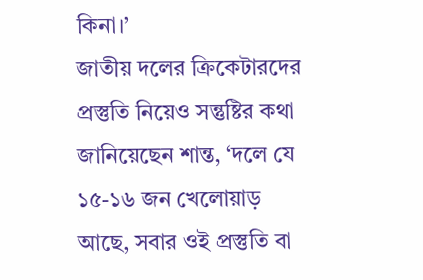কিনা।’
জাতীয় দলের ক্রিকেটারদের প্রস্তুতি নিয়েও সন্তুষ্টির কথা জানিয়েছেন শান্ত, ‘দলে যে ১৫-১৬ জন খেলোয়াড় আছে, সবার ওই প্রস্তুতি বা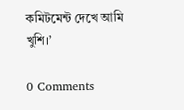কমিটমেন্ট দেখে আমি খুশি।’

0 Comments